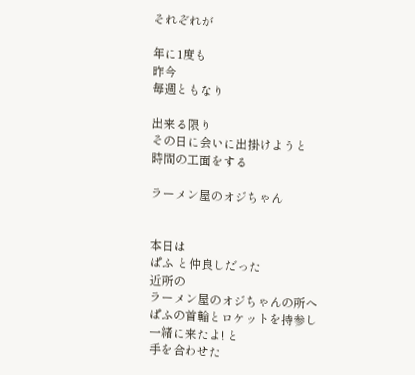それぞれが

年に1度も
昨今
毎週ともなり

出来る限り
その日に会いに出掛けようと
時間の工面をする

ラーメン屋のオジちゃん


本日は
ぱふ と仲良しだった
近所の
ラーメン屋のオジちゃんの所へ
ぱふの首輪とロケットを持参し
一緒に来たよ! と
手を合わせた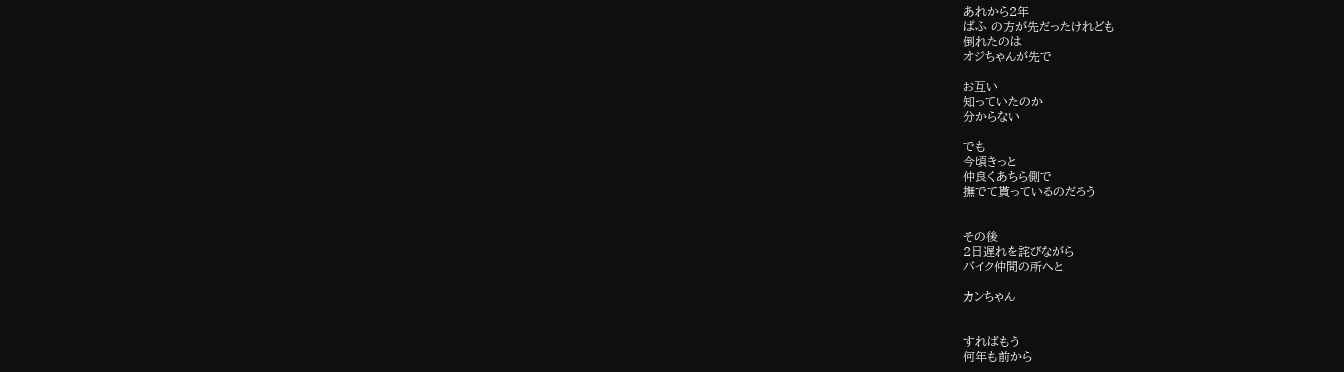あれから2年
ぱふ の方が先だったけれども
倒れたのは
オジちゃんが先で

お互い
知っていたのか
分からない

でも
今頃きっと
仲良くあちら側で
撫でて貰っているのだろう


その後
2日遅れを詫びながら
バイク仲間の所へと

カンちゃん


すればもう
何年も前から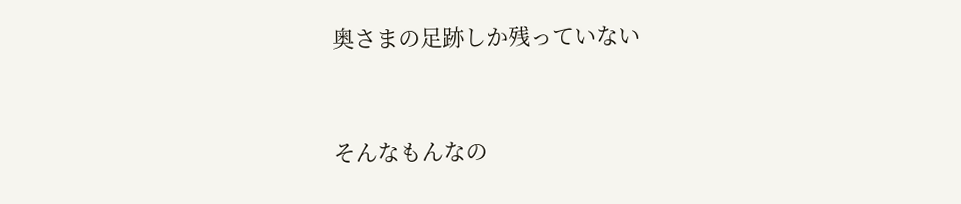奥さまの足跡しか残っていない



そんなもんなの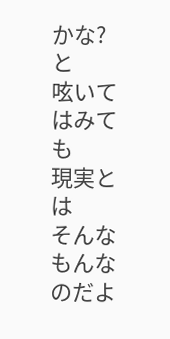かな? と
呟いてはみても
現実とは
そんなもんなのだよ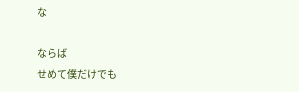な

ならば
せめて僕だけでも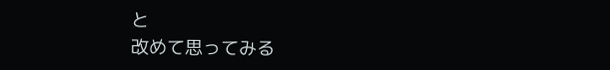と
改めて思ってみる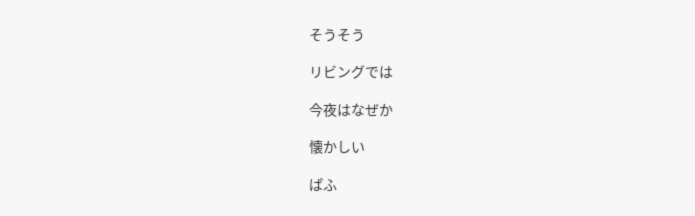そうそう

リビングでは

今夜はなぜか

懐かしい

ぱふ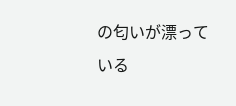の匂いが漂っている